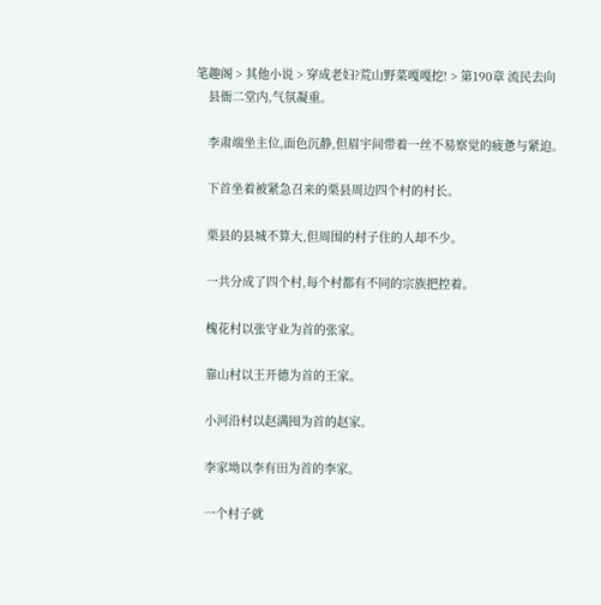笔趣阁 > 其他小说 > 穿成老妇?荒山野菜嘎嘎挖! > 第190章 流民去向
    县衙二堂内,气氛凝重。

    李肃端坐主位,面色沉静,但眉宇间带着一丝不易察觉的疲惫与紧迫。

    下首坐着被紧急召来的栗县周边四个村的村长。

    栗县的县城不算大,但周围的村子住的人却不少。

    一共分成了四个村,每个村都有不同的宗族把控着。

    槐花村以张守业为首的张家。

    靠山村以王开德为首的王家。

    小河沿村以赵满囤为首的赵家。

    李家坳以李有田为首的李家。

    一个村子就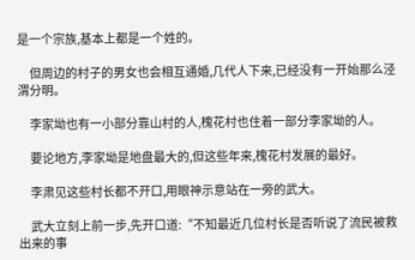是一个宗族,基本上都是一个姓的。

    但周边的村子的男女也会相互通婚,几代人下来,已经没有一开始那么泾渭分明。

    李家坳也有一小部分靠山村的人,槐花村也住着一部分李家坳的人。

    要论地方,李家坳是地盘最大的,但这些年来,槐花村发展的最好。

    李肃见这些村长都不开口,用眼神示意站在一旁的武大。

    武大立刻上前一步,先开口道:“不知最近几位村长是否听说了流民被救出来的事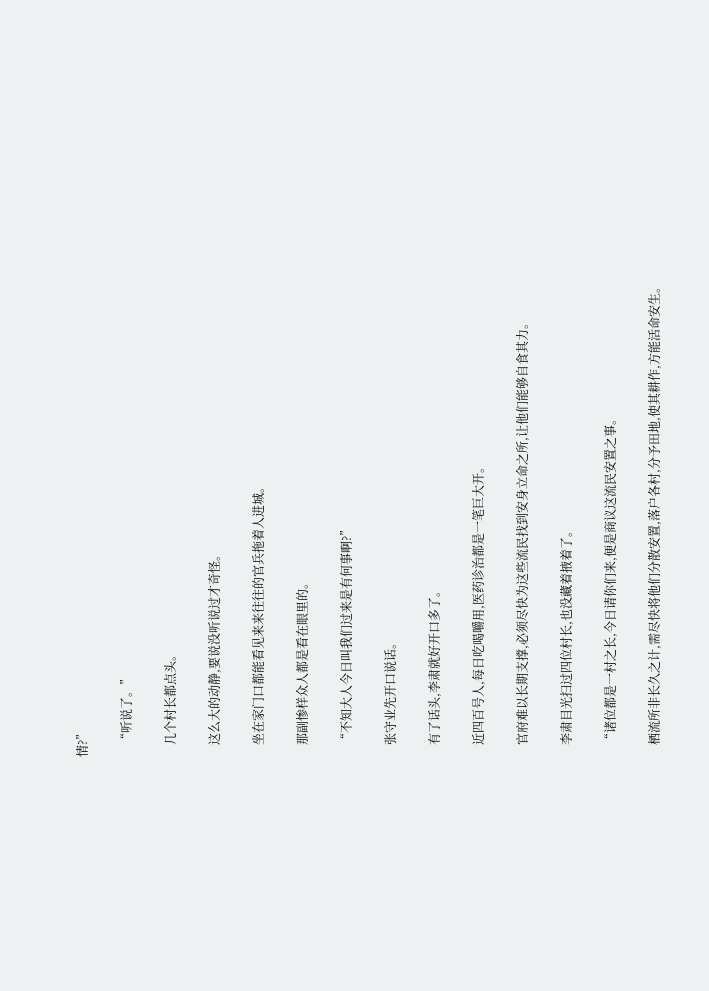情?”

    “听说了。”

    几个村长都点头。

    这么大的动静,要说没听说过才奇怪。

    坐在家门口都能看见来来往往的官兵拖着人进城。

    那副惨样众人都是看在眼里的。

    “不知大人今日叫我们过来是有何事啊?”

    张守业先开口说话。

    有了话头,李肃就好开口多了。

    近四百号人,每日吃喝嚼用,医药诊治都是一笔巨大开。

    官府难以长期支撑,必须尽快为这些流民找到安身立命之所,让他们能够自食其力。

    李肃目光扫过四位村长,也没藏着掖着了。

    “诸位都是一村之长,今日请你们来,便是商议这流民安置之事。

    栖流所非长久之计,需尽快将他们分散安置,落户各村,分予田地,使其耕作,方能活命安生。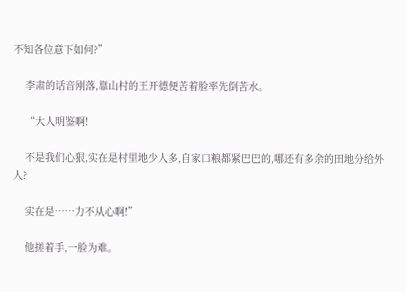不知各位意下如何?”

    李肃的话音刚落,靠山村的王开德便苦着脸率先倒苦水。

    “大人明鉴啊!

    不是我们心狠,实在是村里地少人多,自家口粮都紧巴巴的,哪还有多余的田地分给外人?

    实在是……力不从心啊!”

    他搓着手,一脸为难。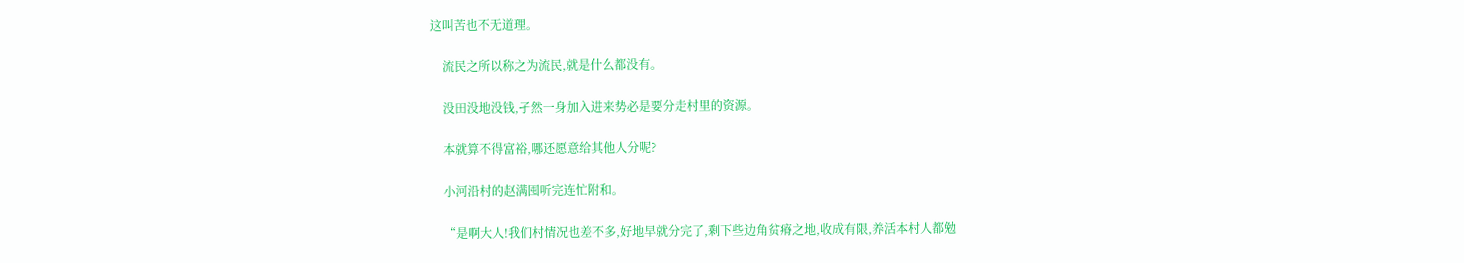这叫苦也不无道理。

    流民之所以称之为流民,就是什么都没有。

    没田没地没钱,孑然一身加入进来势必是要分走村里的资源。

    本就算不得富裕,哪还愿意给其他人分呢?

    小河沿村的赵满囤听完连忙附和。

    “是啊大人!我们村情况也差不多,好地早就分完了,剩下些边角贫瘠之地,收成有限,养活本村人都勉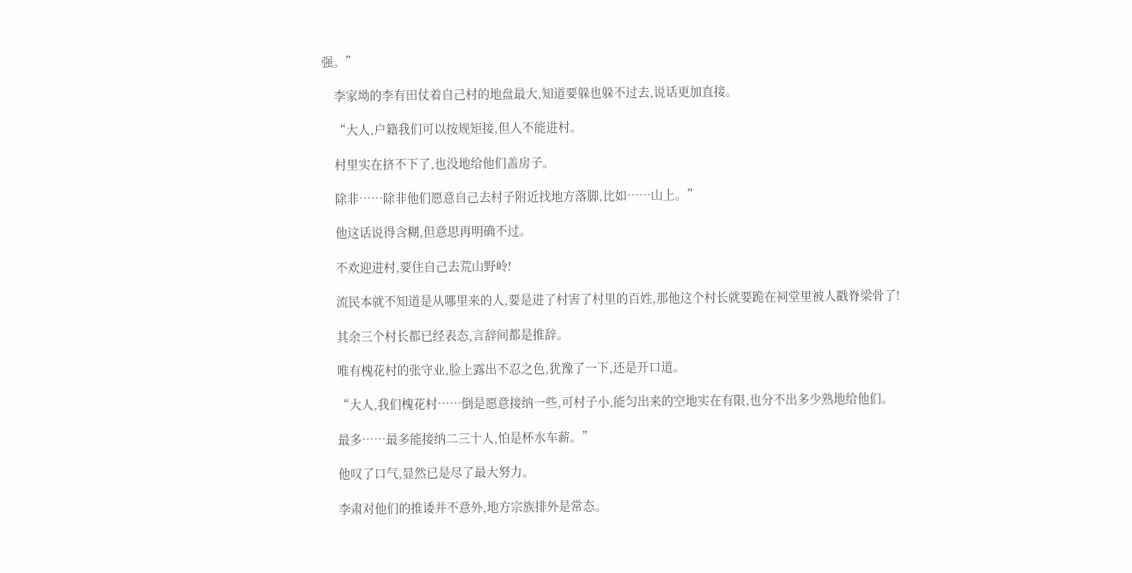强。”

    李家坳的李有田仗着自己村的地盘最大,知道要躲也躲不过去,说话更加直接。

    “大人,户籍我们可以按规矩接,但人不能进村。

    村里实在挤不下了,也没地给他们盖房子。

    除非……除非他们愿意自己去村子附近找地方落脚,比如……山上。”

    他这话说得含糊,但意思再明确不过。

    不欢迎进村,要住自己去荒山野岭!

    流民本就不知道是从哪里来的人,要是进了村害了村里的百姓,那他这个村长就要跪在祠堂里被人戳脊梁骨了!

    其余三个村长都已经表态,言辞间都是推辞。

    唯有槐花村的张守业,脸上露出不忍之色,犹豫了一下,还是开口道。

    “大人,我们槐花村……倒是愿意接纳一些,可村子小,能匀出来的空地实在有限,也分不出多少熟地给他们。

    最多……最多能接纳二三十人,怕是杯水车薪。”

    他叹了口气,显然已是尽了最大努力。

    李肃对他们的推诿并不意外,地方宗族排外是常态。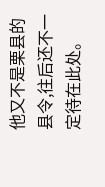他又不是栗县的县令,往后还不一定待在此处。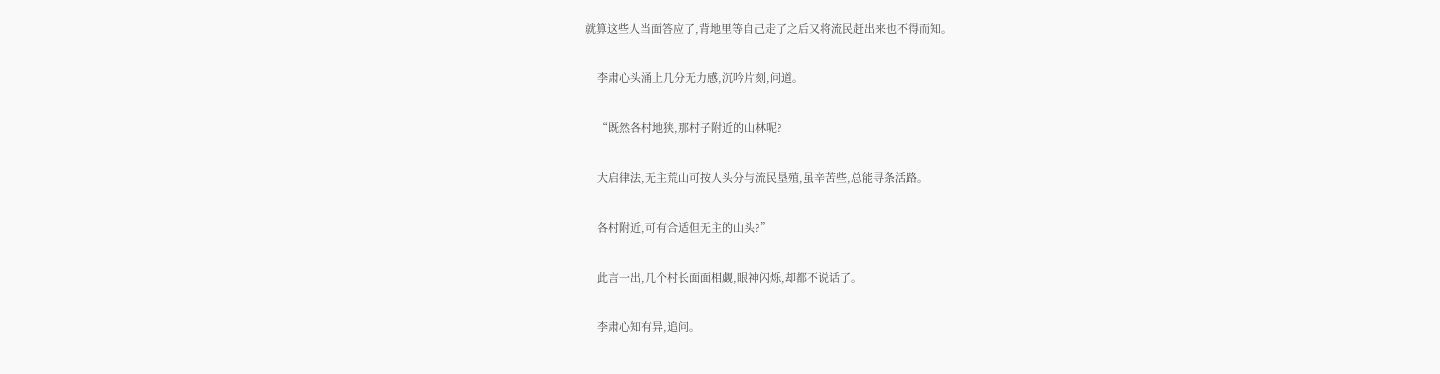就算这些人当面答应了,背地里等自己走了之后又将流民赶出来也不得而知。

    李肃心头涌上几分无力感,沉吟片刻,问道。

    “既然各村地狭,那村子附近的山林呢?

    大启律法,无主荒山可按人头分与流民垦殖,虽辛苦些,总能寻条活路。

    各村附近,可有合适但无主的山头?”

    此言一出,几个村长面面相觑,眼神闪烁,却都不说话了。

    李肃心知有异,追问。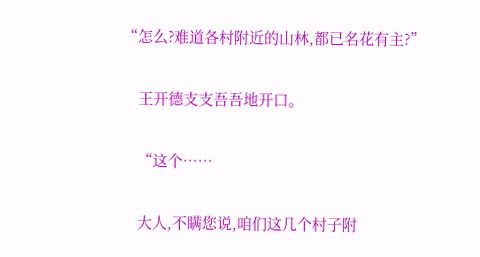“怎么?难道各村附近的山林,都已名花有主?”

    王开德支支吾吾地开口。

    “这个……

    大人,不瞒您说,咱们这几个村子附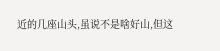近的几座山头,虽说不是啥好山,但这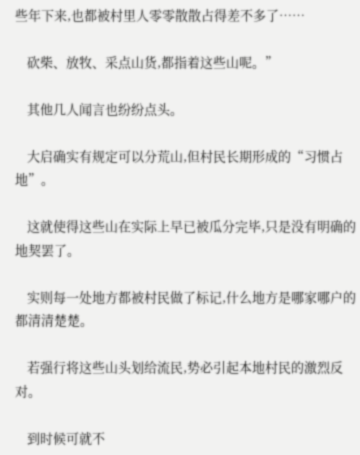些年下来,也都被村里人零零散散占得差不多了……

    砍柴、放牧、采点山货,都指着这些山呢。”

    其他几人闻言也纷纷点头。

    大启确实有规定可以分荒山,但村民长期形成的“习惯占地”。

    这就使得这些山在实际上早已被瓜分完毕,只是没有明确的地契罢了。

    实则每一处地方都被村民做了标记,什么地方是哪家哪户的都清清楚楚。

    若强行将这些山头划给流民,势必引起本地村民的激烈反对。

    到时候可就不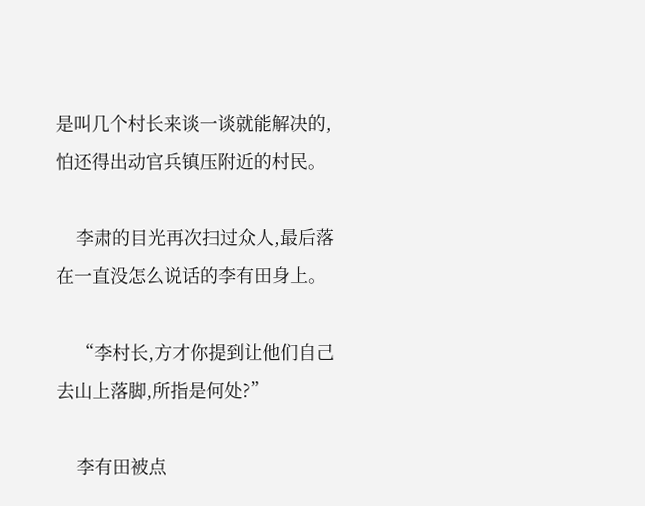是叫几个村长来谈一谈就能解决的,怕还得出动官兵镇压附近的村民。

    李肃的目光再次扫过众人,最后落在一直没怎么说话的李有田身上。

    “李村长,方才你提到让他们自己去山上落脚,所指是何处?”

    李有田被点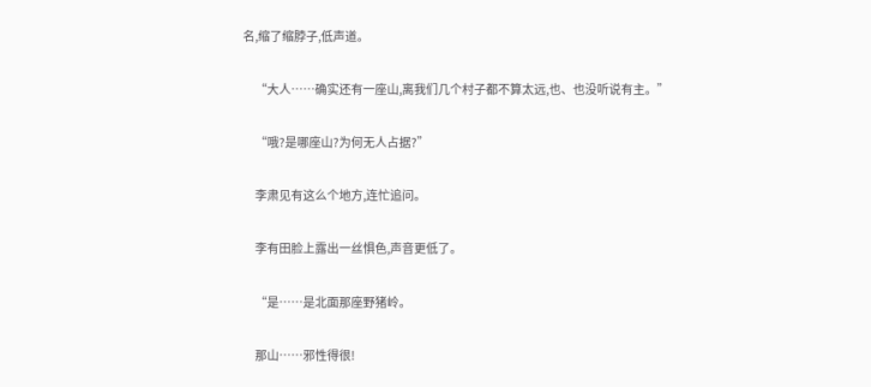名,缩了缩脖子,低声道。

    “大人……确实还有一座山,离我们几个村子都不算太远,也、也没听说有主。”

    “哦?是哪座山?为何无人占据?”

    李肃见有这么个地方,连忙追问。

    李有田脸上露出一丝惧色,声音更低了。

    “是……是北面那座野猪岭。

    那山……邪性得很!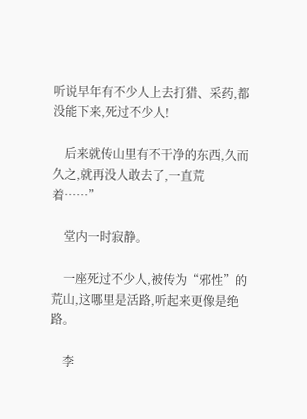听说早年有不少人上去打猎、采药,都没能下来,死过不少人!

    后来就传山里有不干净的东西,久而久之,就再没人敢去了,一直荒着……”

    堂内一时寂静。

    一座死过不少人,被传为“邪性”的荒山,这哪里是活路,听起来更像是绝路。

    李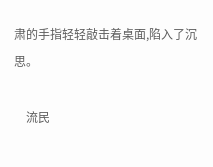肃的手指轻轻敲击着桌面,陷入了沉思。

    流民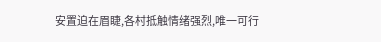安置迫在眉睫,各村抵触情绪强烈,唯一可行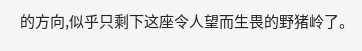的方向,似乎只剩下这座令人望而生畏的野猪岭了。